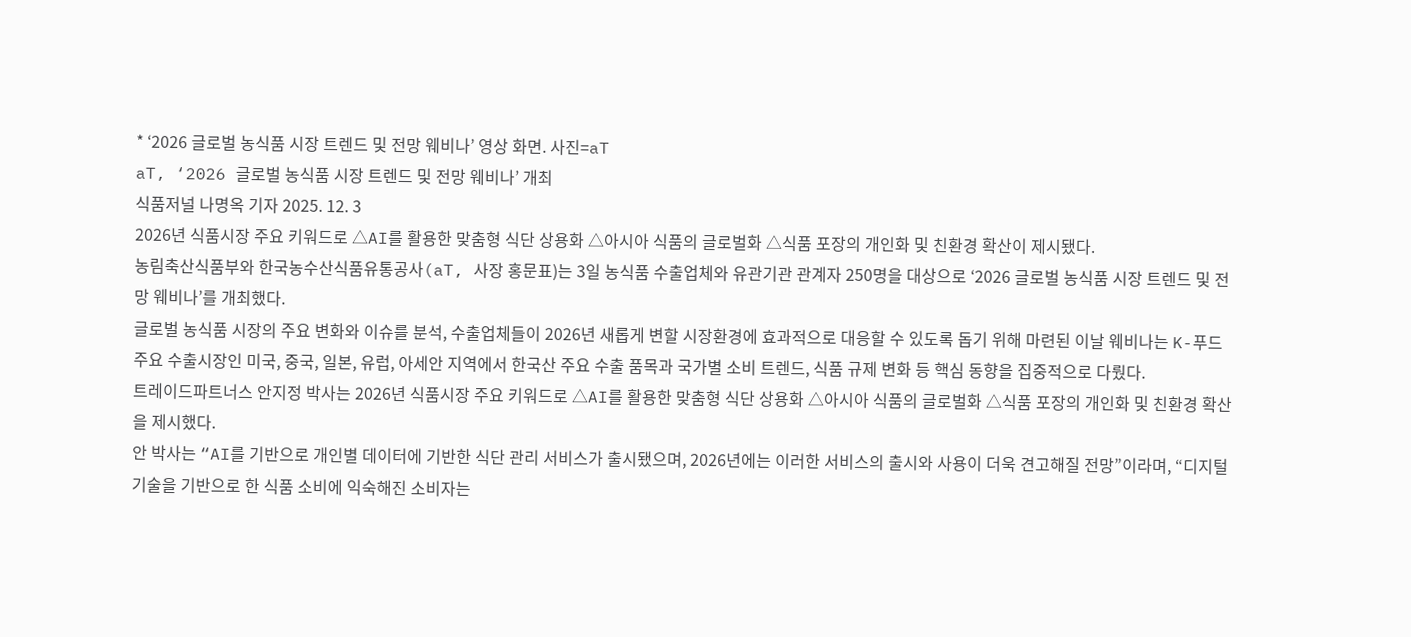* ‘2026 글로벌 농식품 시장 트렌드 및 전망 웨비나’ 영상 화면. 사진=aT
aT, ‘2026 글로벌 농식품 시장 트렌드 및 전망 웨비나’ 개최
식품저널 나명옥 기자 2025. 12. 3
2026년 식품시장 주요 키워드로 △AI를 활용한 맞춤형 식단 상용화 △아시아 식품의 글로벌화 △식품 포장의 개인화 및 친환경 확산이 제시됐다.
농림축산식품부와 한국농수산식품유통공사(aT, 사장 홍문표)는 3일 농식품 수출업체와 유관기관 관계자 250명을 대상으로 ‘2026 글로벌 농식품 시장 트렌드 및 전망 웨비나’를 개최했다.
글로벌 농식품 시장의 주요 변화와 이슈를 분석, 수출업체들이 2026년 새롭게 변할 시장환경에 효과적으로 대응할 수 있도록 돕기 위해 마련된 이날 웨비나는 K-푸드 주요 수출시장인 미국, 중국, 일본, 유럽, 아세안 지역에서 한국산 주요 수출 품목과 국가별 소비 트렌드, 식품 규제 변화 등 핵심 동향을 집중적으로 다뤘다.
트레이드파트너스 안지정 박사는 2026년 식품시장 주요 키워드로 △AI를 활용한 맞춤형 식단 상용화 △아시아 식품의 글로벌화 △식품 포장의 개인화 및 친환경 확산을 제시했다.
안 박사는 “AI를 기반으로 개인별 데이터에 기반한 식단 관리 서비스가 출시됐으며, 2026년에는 이러한 서비스의 출시와 사용이 더욱 견고해질 전망”이라며, “디지털 기술을 기반으로 한 식품 소비에 익숙해진 소비자는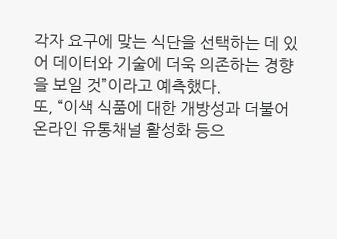각자 요구에 맞는 식단을 선택하는 데 있어 데이터와 기술에 더욱 의존하는 경향을 보일 것”이라고 예측했다.
또, “이색 식품에 대한 개방성과 더불어 온라인 유통채널 활성화 등으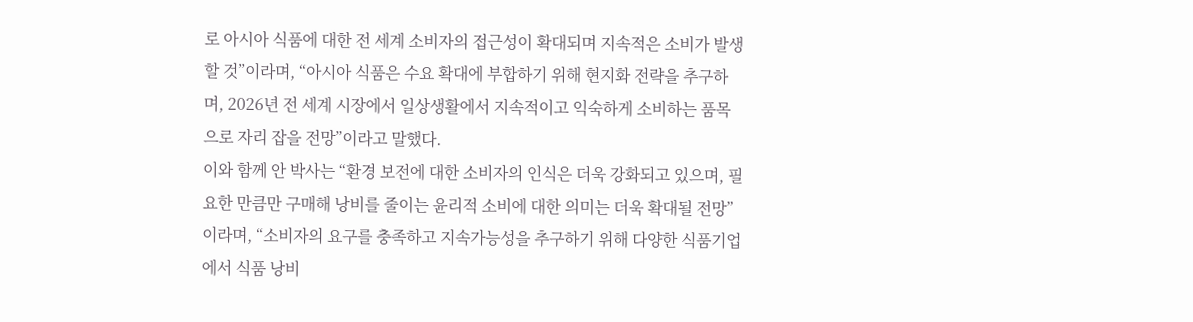로 아시아 식품에 대한 전 세계 소비자의 접근성이 확대되며 지속적은 소비가 발생할 것”이라며, “아시아 식품은 수요 확대에 부합하기 위해 현지화 전략을 추구하며, 2026년 전 세계 시장에서 일상생활에서 지속적이고 익숙하게 소비하는 품목으로 자리 잡을 전망”이라고 말했다.
이와 함께 안 박사는 “환경 보전에 대한 소비자의 인식은 더욱 강화되고 있으며, 필요한 만큼만 구매해 낭비를 줄이는 윤리적 소비에 대한 의미는 더욱 확대될 전망”이라며, “소비자의 요구를 충족하고 지속가능성을 추구하기 위해 다양한 식품기업에서 식품 낭비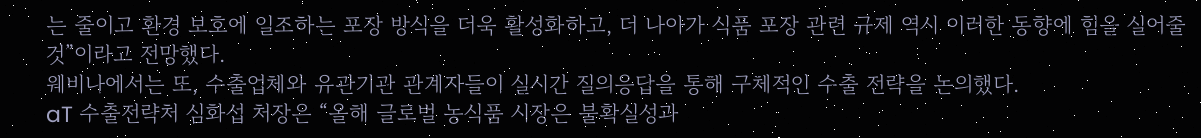는 줄이고 환경 보호에 일조하는 포장 방식을 더욱 활성화하고, 더 나아가 식품 포장 관련 규제 역시 이러한 동향에 힘을 실어줄 것”이라고 전망했다.
웨비나에서는 또, 수출업체와 유관기관 관계자들이 실시간 질의응답을 통해 구체적인 수출 전략을 논의했다.
aT 수출전략처 심화섭 처장은 “올해 글로벌 농식품 시장은 불확실성과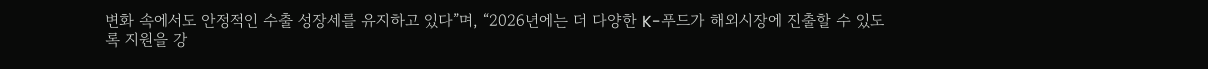변화 속에서도 안정적인 수출 성장세를 유지하고 있다”며, “2026년에는 더 다양한 K-푸드가 해외시장에 진출할 수 있도록 지원을 강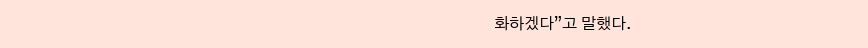화하겠다”고 말했다.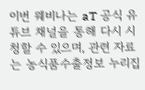이번 웨비나는 aT 공식 유튜브 채널을 통해 다시 시청할 수 있으며, 관련 자료는 농식품수출정보 누리집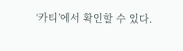‘카티’에서 확인할 수 있다.